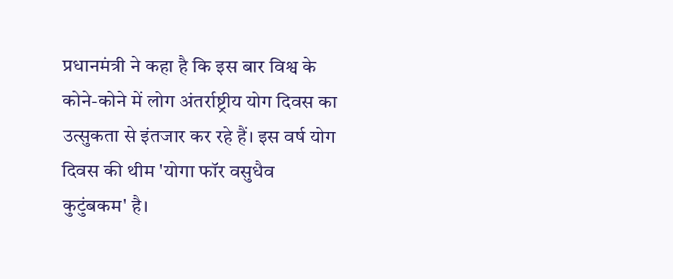प्रधानमंत्री ने कहा है कि इस बार विश्व के कोने-कोने में लोग अंतर्राष्ट्रीय योग दिवस का उत्सुकता से इंतजार कर रहे हैं। इस वर्ष योग दिवस की थीम 'योगा फॉर वसुधैव कुटुंबकम' है।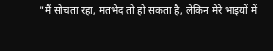"मैं सोचता रहा, मतभेद तो हो सकता है, लेकिन मेरे भाइयों में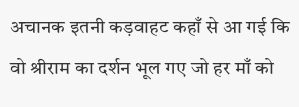अचानक इतनी कड़वाहट कहाँ से आ गई कि वो श्रीराम का दर्शन भूल गए जो हर माँ को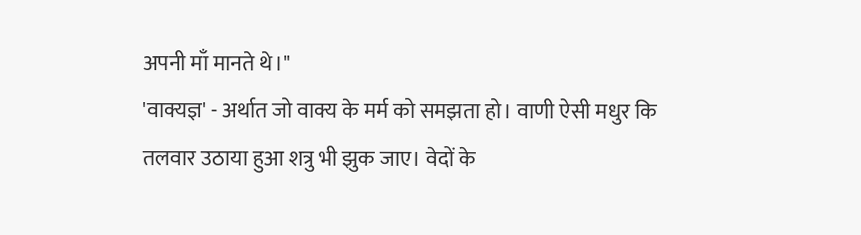अपनी माँ मानते थे।"
'वाक्यज्ञ' - अर्थात जो वाक्य के मर्म को समझता हो। वाणी ऐसी मधुर कि तलवार उठाया हुआ शत्रु भी झुक जाए। वेदों के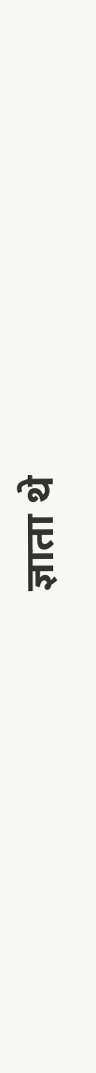ज्ञाता थे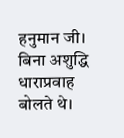हनुमान जी। बिना अशुद्धि धाराप्रवाह बोलते थे।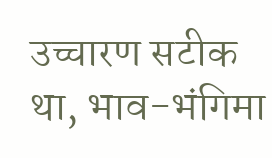उच्चारण सटीक था, भाव-भंगिमा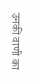उनकी वाणी का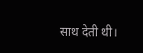साथ देती थी।